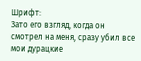Шрифт:
Зато его взгляд, когда он смотрел на меня, сразу убил все мои дурацкие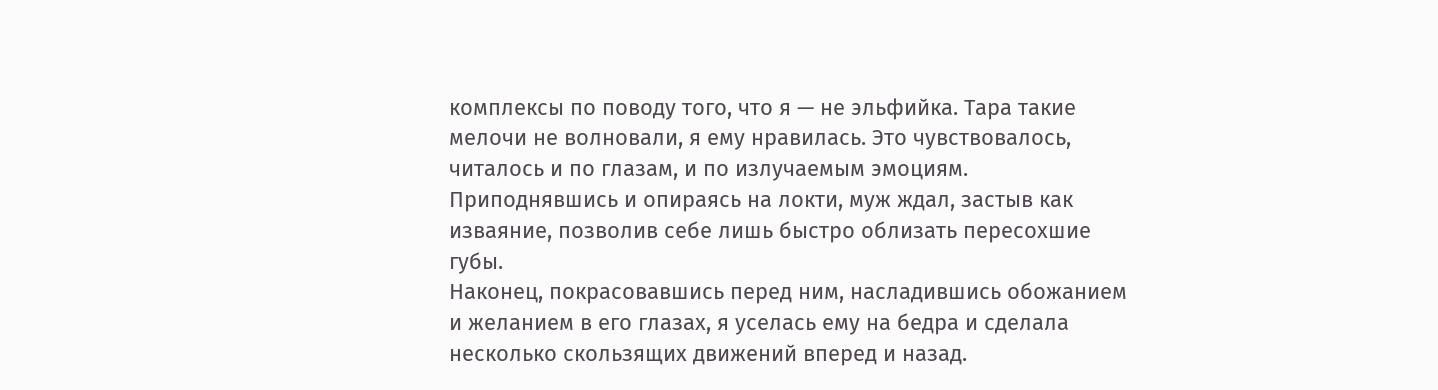комплексы по поводу того, что я — не эльфийка. Тара такие мелочи не волновали, я ему нравилась. Это чувствовалось, читалось и по глазам, и по излучаемым эмоциям. Приподнявшись и опираясь на локти, муж ждал, застыв как изваяние, позволив себе лишь быстро облизать пересохшие губы.
Наконец, покрасовавшись перед ним, насладившись обожанием и желанием в его глазах, я уселась ему на бедра и сделала несколько скользящих движений вперед и назад.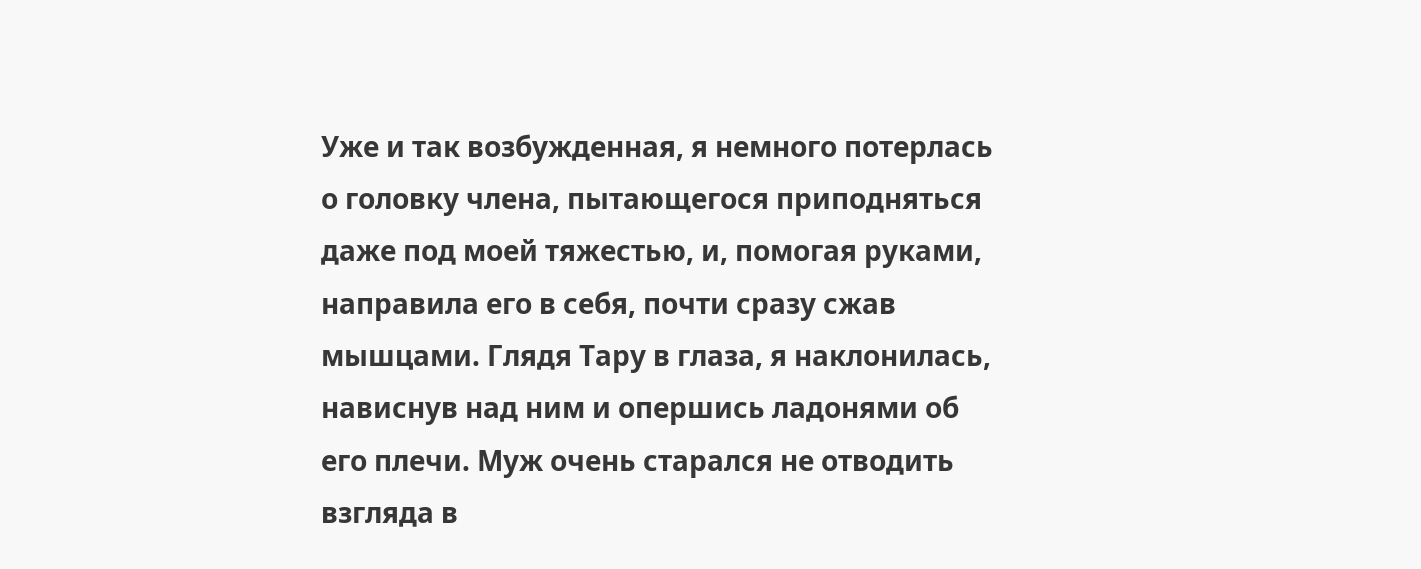Уже и так возбужденная, я немного потерлась о головку члена, пытающегося приподняться даже под моей тяжестью, и, помогая руками, направила его в себя, почти сразу сжав мышцами. Глядя Тару в глаза, я наклонилась, нависнув над ним и опершись ладонями об его плечи. Муж очень старался не отводить взгляда в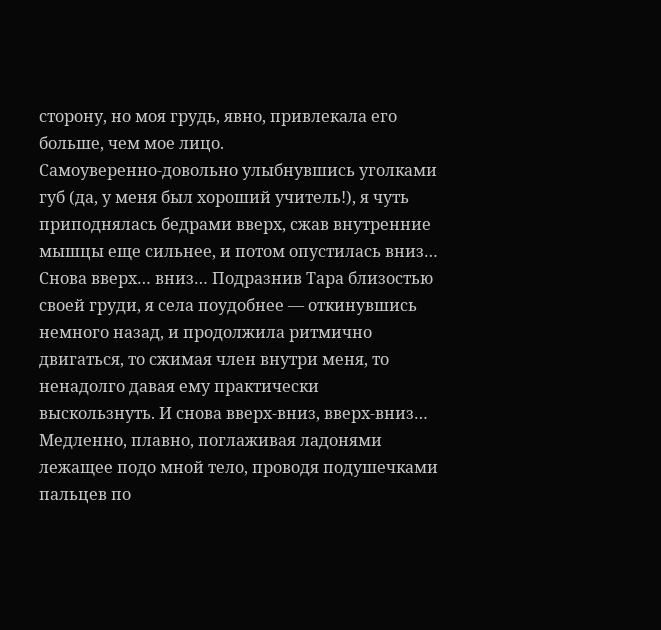сторону, но моя грудь, явно, привлекала его больше, чем мое лицо.
Самоуверенно-довольно улыбнувшись уголками губ (да, у меня был хороший учитель!), я чуть приподнялась бедрами вверх, сжав внутренние мышцы еще сильнее, и потом опустилась вниз… Снова вверх… вниз… Подразнив Тара близостью своей груди, я села поудобнее — откинувшись немного назад, и продолжила ритмично двигаться, то сжимая член внутри меня, то ненадолго давая ему практически выскользнуть. И снова вверх-вниз, вверх-вниз… Медленно, плавно, поглаживая ладонями лежащее подо мной тело, проводя подушечками пальцев по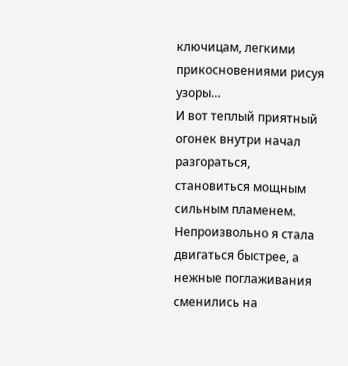ключицам, легкими прикосновениями рисуя узоры…
И вот теплый приятный огонек внутри начал разгораться, становиться мощным сильным пламенем. Непроизвольно я стала двигаться быстрее, а нежные поглаживания сменились на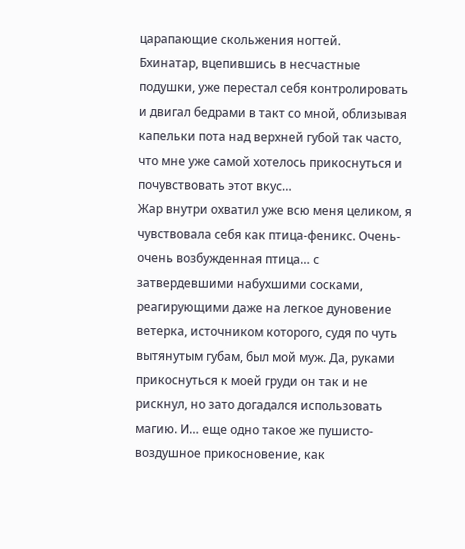царапающие скольжения ногтей.
Бхинатар, вцепившись в несчастные подушки, уже перестал себя контролировать и двигал бедрами в такт со мной, облизывая капельки пота над верхней губой так часто, что мне уже самой хотелось прикоснуться и почувствовать этот вкус…
Жар внутри охватил уже всю меня целиком, я чувствовала себя как птица-феникс. Очень-очень возбужденная птица… с затвердевшими набухшими сосками, реагирующими даже на легкое дуновение ветерка, источником которого, судя по чуть вытянутым губам, был мой муж. Да, руками прикоснуться к моей груди он так и не рискнул, но зато догадался использовать магию. И… еще одно такое же пушисто-воздушное прикосновение, как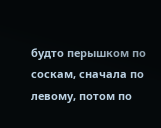будто перышком по соскам, сначала по левому, потом по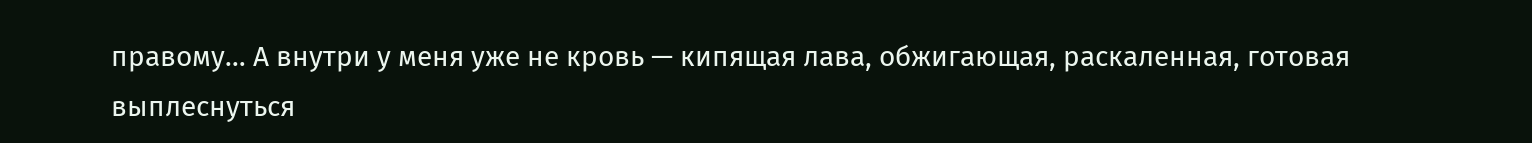правому… А внутри у меня уже не кровь — кипящая лава, обжигающая, раскаленная, готовая выплеснуться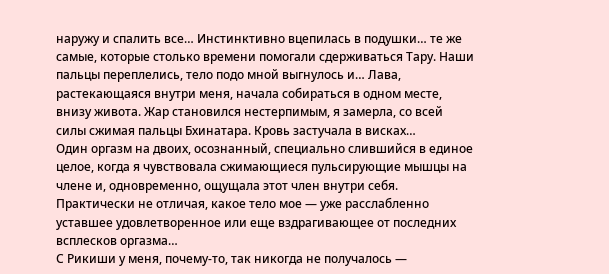наружу и спалить все… Инстинктивно вцепилась в подушки… те же самые, которые столько времени помогали сдерживаться Тару. Наши пальцы переплелись, тело подо мной выгнулось и… Лава, растекающаяся внутри меня, начала собираться в одном месте, внизу живота. Жар становился нестерпимым, я замерла, со всей силы сжимая пальцы Бхинатара. Кровь застучала в висках…
Один оргазм на двоих, осознанный, специально слившийся в единое целое, когда я чувствовала сжимающиеся пульсирующие мышцы на члене и, одновременно, ощущала этот член внутри себя. Практически не отличая, какое тело мое — уже расслабленно уставшее удовлетворенное или еще вздрагивающее от последних всплесков оргазма…
С Рикиши у меня, почему-то, так никогда не получалось —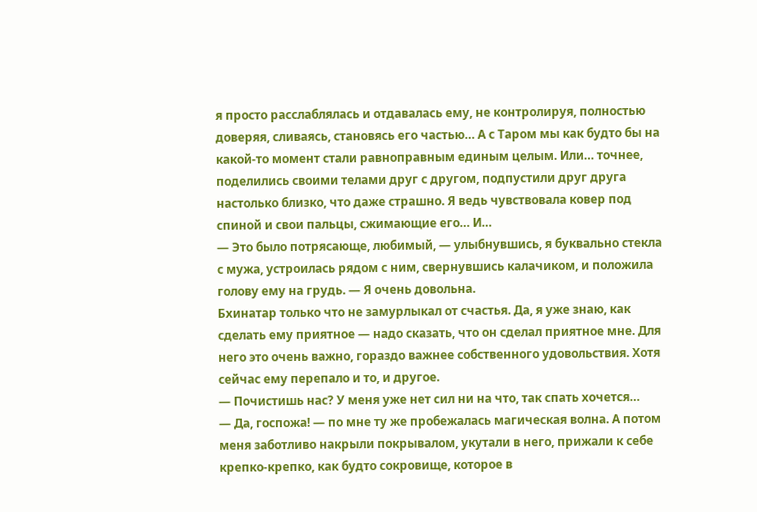я просто расслаблялась и отдавалась ему, не контролируя, полностью доверяя, сливаясь, становясь его частью… А с Таром мы как будто бы на какой-то момент стали равноправным единым целым. Или… точнее, поделились своими телами друг с другом, подпустили друг друга настолько близко, что даже страшно. Я ведь чувствовала ковер под спиной и свои пальцы, сжимающие его… И…
— Это было потрясающе, любимый, — улыбнувшись, я буквально стекла с мужа, устроилась рядом с ним, свернувшись калачиком, и положила голову ему на грудь. — Я очень довольна.
Бхинатар только что не замурлыкал от счастья. Да, я уже знаю, как сделать ему приятное — надо сказать, что он сделал приятное мне. Для него это очень важно, гораздо важнее собственного удовольствия. Хотя сейчас ему перепало и то, и другое.
— Почистишь нас? У меня уже нет сил ни на что, так спать хочется…
— Да, госпожа! — по мне ту же пробежалась магическая волна. А потом меня заботливо накрыли покрывалом, укутали в него, прижали к себе крепко-крепко, как будто сокровище, которое в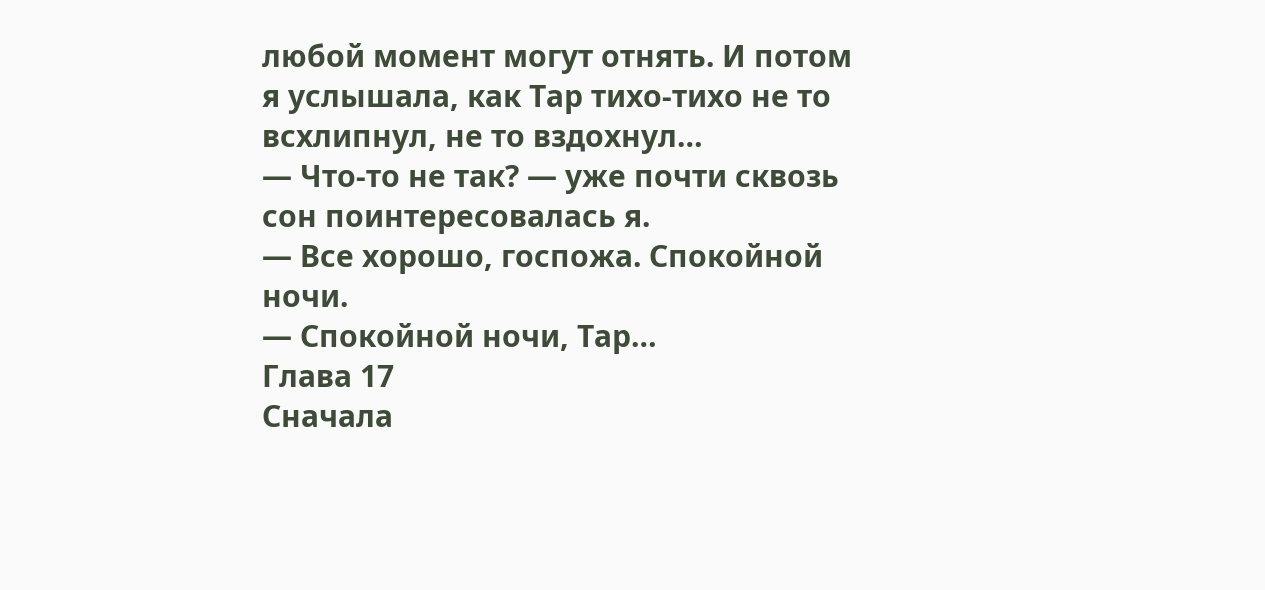любой момент могут отнять. И потом я услышала, как Тар тихо-тихо не то всхлипнул, не то вздохнул…
— Что-то не так? — уже почти сквозь сон поинтересовалась я.
— Все хорошо, госпожа. Спокойной ночи.
— Спокойной ночи, Тар…
Глава 17
Сначала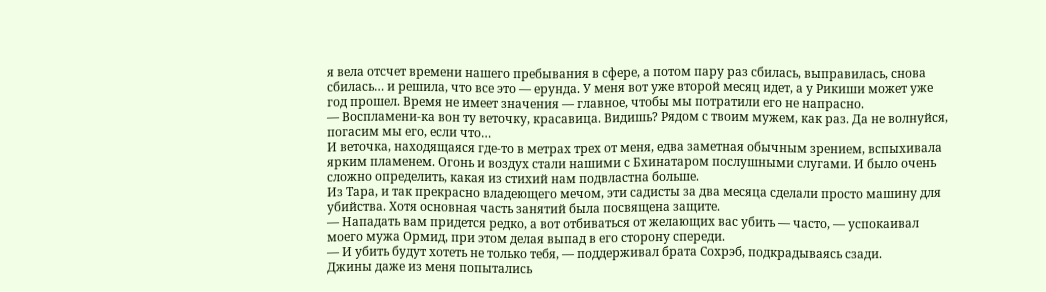я вела отсчет времени нашего пребывания в сфере, а потом пару раз сбилась, выправилась, снова сбилась… и решила, что все это — ерунда. У меня вот уже второй месяц идет, а у Рикиши может уже год прошел. Время не имеет значения — главное, чтобы мы потратили его не напрасно.
— Воспламени-ка вон ту веточку, красавица. Видишь? Рядом с твоим мужем, как раз. Да не волнуйся, погасим мы его, если что…
И веточка, находящаяся где-то в метрах трех от меня, едва заметная обычным зрением, вспыхивала ярким пламенем. Огонь и воздух стали нашими с Бхинатаром послушными слугами. И было очень сложно определить, какая из стихий нам подвластна больше.
Из Тара, и так прекрасно владеющего мечом, эти садисты за два месяца сделали просто машину для убийства. Хотя основная часть занятий была посвящена защите.
— Нападать вам придется редко, а вот отбиваться от желающих вас убить — часто, — успокаивал моего мужа Ормид, при этом делая выпад в его сторону спереди.
— И убить будут хотеть не только тебя, — поддерживал брата Сохрэб, подкрадываясь сзади.
Джины даже из меня попытались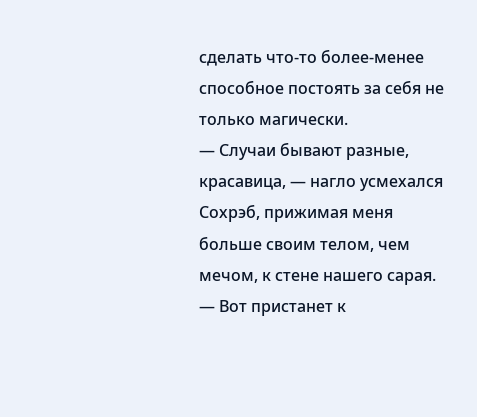сделать что-то более-менее способное постоять за себя не только магически.
— Случаи бывают разные, красавица, — нагло усмехался Сохрэб, прижимая меня больше своим телом, чем мечом, к стене нашего сарая. — Вот пристанет к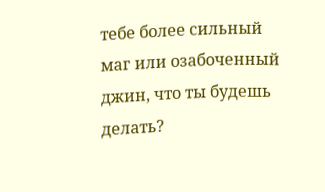тебе более сильный маг или озабоченный джин, что ты будешь делать?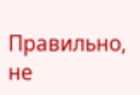Правильно, не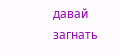давай загнать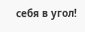себя в угол!